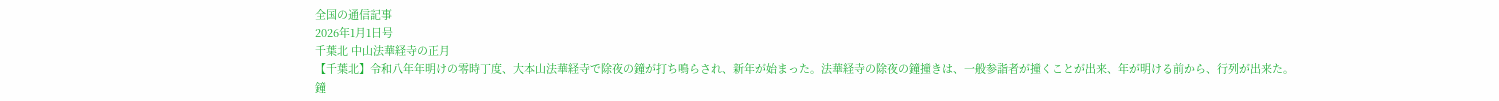全国の通信記事
2026年1月1日号
千葉北 中山法華経寺の正月
【千葉北】令和八年年明けの零時丁度、大本山法華経寺で除夜の鐘が打ち鳴らされ、新年が始まった。法華経寺の除夜の鐘撞きは、一般参詣者が撞くことが出来、年が明ける前から、行列が出来た。
鐘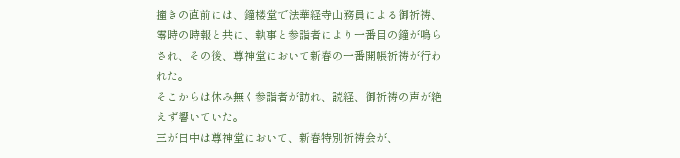撞きの直前には、鐘楼堂で法華経寺山務員による御祈祷、零時の時報と共に、執事と参詣者により一番目の鐘が鳴らされ、その後、尊神堂において新春の一番開帳祈祷が行われた。
そこからは休み無く参詣者が訪れ、読経、御祈祷の声が絶えず響いていた。
三が日中は尊神堂において、新春特別祈祷会が、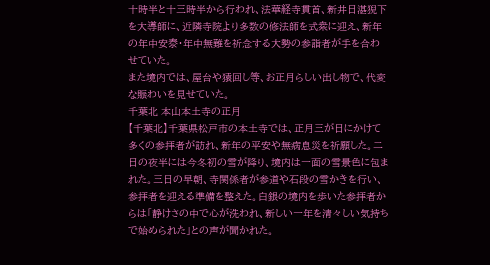十時半と十三時半から行われ、法華経寺貫首、新井日湛猊下を大導師に、近隣寺院より多数の修法師を式衆に迎え、新年の年中安泰・年中無難を祈念する大勢の参詣者が手を合わせていた。
また境内では、屋台や猿回し等、お正月らしい出し物で、代変な賑わいを見せていた。
千葉北 本山本土寺の正月
【千葉北】千葉県松戸市の本土寺では、正月三が日にかけて多くの参拝者が訪れ、新年の平安や無病息災を祈願した。二日の夜半には今冬初の雪が降り、境内は一面の雪景色に包まれた。三日の早朝、寺関係者が参道や石段の雪かきを行い、参拝者を迎える準備を整えた。白銀の境内を歩いた参拝者からは「静けさの中で心が洗われ、新しい一年を清々しい気持ちで始められた」との声が聞かれた。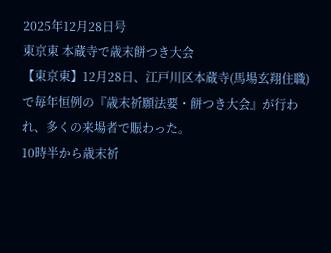2025年12月28日号
東京東 本蔵寺で歳末餅つき大会
【東京東】12月28日、江戸川区本蔵寺(馬場玄翔住職)で毎年恒例の『歳末祈願法要・餅つき大会』が行われ、多くの来場者で賑わった。
10時半から歳末祈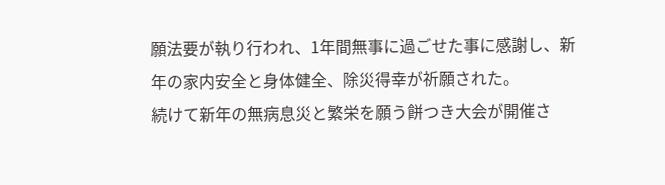願法要が執り行われ、1年間無事に過ごせた事に感謝し、新年の家内安全と身体健全、除災得幸が祈願された。
続けて新年の無病息災と繁栄を願う餅つき大会が開催さ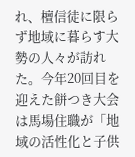れ、檀信徒に限らず地域に暮らす大勢の人々が訪れた。今年20回目を迎えた餅つき大会は馬場住職が「地域の活性化と子供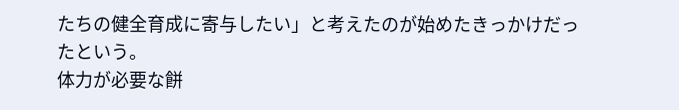たちの健全育成に寄与したい」と考えたのが始めたきっかけだったという。
体力が必要な餅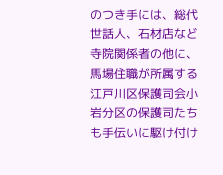のつき手には、総代世話人、石材店など寺院関係者の他に、馬場住職が所属する江戸川区保護司会小岩分区の保護司たちも手伝いに駆け付け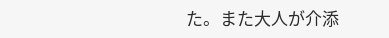た。また大人が介添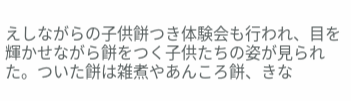えしながらの子供餅つき体験会も行われ、目を輝かせながら餅をつく子供たちの姿が見られた。ついた餅は雑煮やあんころ餅、きな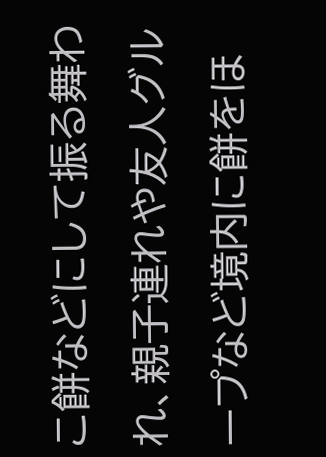こ餅などにして振る舞われ、親子連れや友人グループなど境内に餅をほ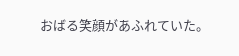おばる笑顔があふれていた。